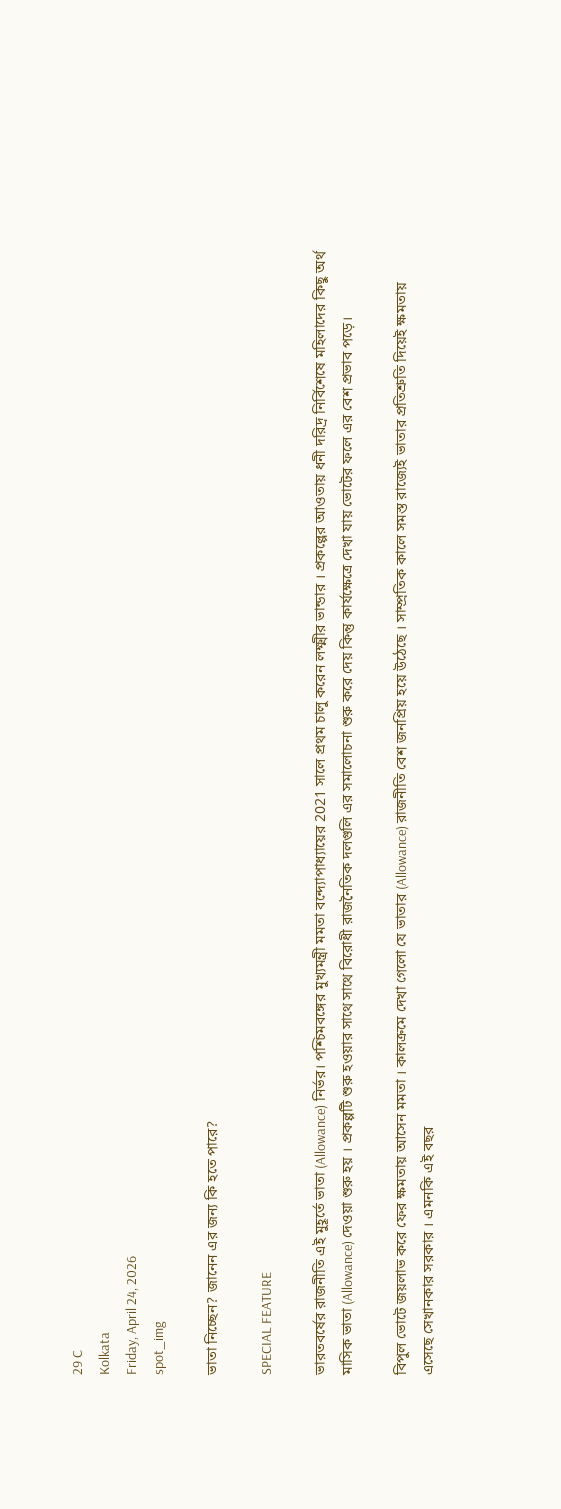29 C
Kolkata
Friday, April 24, 2026
spot_img

ভাতা নিচ্ছেন? জানেন এর জন্য কি হতে পারে?

SPECIAL FEATURE

ভারতবর্ষের রাজনীতি এই মুহূর্তে ভাতা (Allowance) নির্ভর। পশ্চিমবঙ্গের মুখ্যমন্ত্রী মমতা বন্দ্যোপাধ্যায়ের 2021 সালে প্রথম চালু করেন লক্ষ্মীর ভান্ডার । প্রকল্পের আওতায় ধনী দরিদ্র নির্বিশেষে মহিলাদের কিছু অর্থ মাসিক ভাতা (Allowance) দেওয়া শুরু হয় । প্রকল্পটি শুরু হওয়ার সাথে সাথে বিরোধী রাজনৈতিক দলগুলি এর সমালোচনা শুরু করে দেয় কিন্তু কার্যক্ষেত্রে দেখা যায় ভোটের ফলে এর বেশ প্রভাব পড়ে।

বিপুল ভোটে জয়লাভ করে ফের ক্ষমতায় আসেন মমতা । কালক্রমে দেখা গেলো যে ভাতার (Allowance) রাজনীতি বেশ জনপ্রিয় হয়ে উঠেছে । সাম্প্রতিক কালে সমস্ত রাজ্যেই ভাতার প্রতিশ্রুতি দিয়েই ক্ষমতায় এসেছে সেখানকার সরকার । এমনকি এই বছর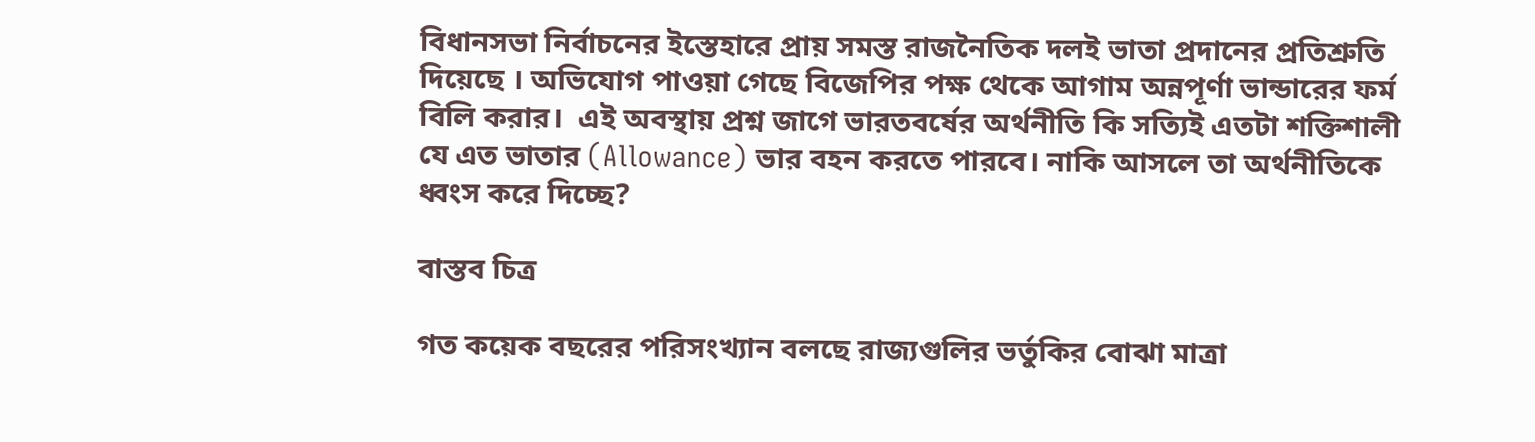বিধানসভা নির্বাচনের ইস্তেহারে প্রায় সমস্ত রাজনৈতিক দলই ভাতা প্রদানের প্রতিশ্রুতি দিয়েছে । অভিযোগ পাওয়া গেছে বিজেপির পক্ষ থেকে আগাম অন্নপূর্ণা ভান্ডারের ফর্ম বিলি করার।  এই অবস্থায় প্রশ্ন জাগে ভারতবর্ষের অর্থনীতি কি সত্যিই এতটা শক্তিশালী যে এত ভাতার (Allowance) ভার বহন করতে পারবে। নাকি আসলে তা অর্থনীতিকে ধ্বংস করে দিচ্ছে?

বাস্তব চিত্র

গত কয়েক বছরের পরিসংখ্যান বলছে রাজ্যগুলির ভর্তুকির বোঝা মাত্রা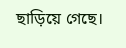ছাড়িয়ে গেছে।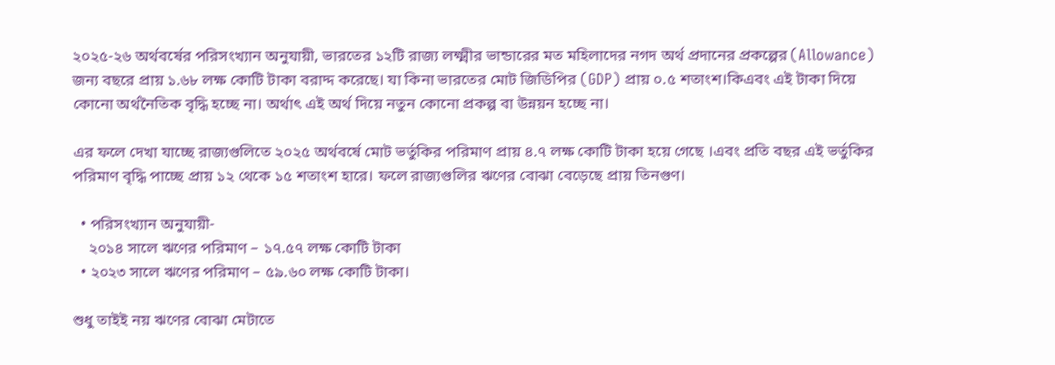২০২৫-২৬ অর্থবর্ষের পরিসংখ্যান অনুযায়ী, ভারতের ১২টি রাজ্য লক্ষ্মীর ভান্ডারের মত মহিলাদের নগদ অর্থ প্রদানের প্রকল্পের (Allowance) জন্য বছরে প্রায় ১.৬৮ লক্ষ কোটি টাকা বরাদ্দ করেছে। যা কিনা ভারতের মোট জিডিপির (GDP) প্রায় ০.৫ শতাংশ।কিএবং এই টাকা দিয়ে কোনো অর্থনৈতিক বৃদ্ধি হচ্ছে না। অর্থাৎ এই অর্থ দিয়ে নতুন কোনো প্রকল্প বা উন্নয়ন হচ্ছে না।

এর ফলে দেখা যাচ্ছে রাজ্যগুলিতে ২০২৫ অর্থবর্ষে মোট ভর্তুকির পরিমাণ প্রায় ৪.৭ লক্ষ কোটি টাকা হয়ে গেছে ।এবং প্রতি বছর এই ভর্তুকির পরিমাণ বৃদ্ধি পাচ্ছে প্রায় ১২ থেকে ১৫ শতাংশ হারে। ফলে রাজ্যগুলির ঋণের বোঝা বেড়েছে প্রায় তিনগুণ।

  • পরিসংখ্যান অনুযায়ী-
    ২০১৪ সালে ঋণের পরিমাণ – ১৭.৫৭ লক্ষ কোটি টাকা
  • ২০২৩ সালে ঋণের পরিমাণ – ৫৯.৬০ লক্ষ কোটি টাকা।

শুধু তাইই নয় ঋণের বোঝা মেটাতে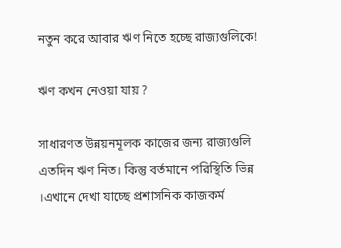নতুন করে আবার ঋণ নিতে হচ্ছে রাজ্যগুলিকে!

ঋণ কখন নেওয়া যায় ?

সাধারণত উন্নয়নমূলক কাজের জন্য রাজ্যগুলি এতদিন ঋণ নিত। কিন্তু বর্তমানে পরিস্থিতি ভিন্ন ।এখানে দেখা যাচ্ছে প্রশাসনিক কাজকর্ম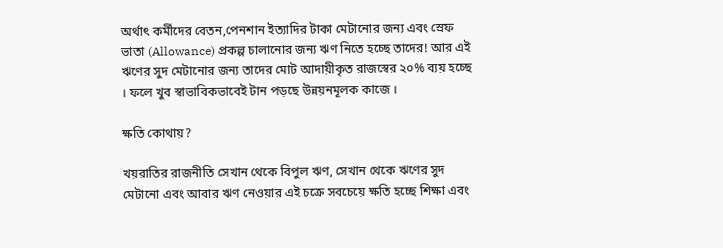অর্থাৎ কর্মীদের বেতন,পেনশান ইত্যাদির টাকা মেটানোর জন্য এবং স্রেফ ভাতা (Allowance) প্রকল্প চালানোর জন্য ঋণ নিতে হচ্ছে তাদের! আর এই ঋণের সুদ মেটানোর জন্য তাদের মোট আদায়ীকৃত রাজস্বের ২০% ব্যয় হচ্ছে । ফলে খুব স্বাভাবিকভাবেই টান পড়ছে উন্নয়নমূলক কাজে ।

ক্ষতি কোথায়?

খয়রাতির রাজনীতি সেখান থেকে বিপুল ঋণ, সেখান থেকে ঋণের সুদ মেটানো এবং আবার ঋণ নেওয়ার এই চক্রে সবচেয়ে ক্ষতি হচ্ছে শিক্ষা এবং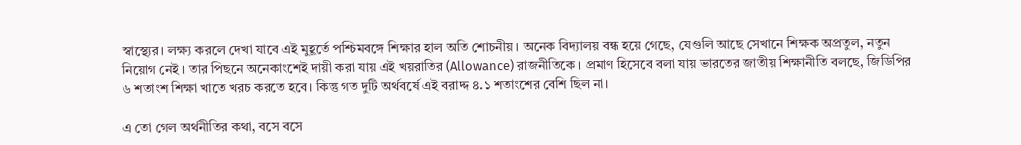স্বাস্থ্যের। লক্ষ্য করলে দেখা যাবে এই মুহূর্তে পশ্চিমবঙ্গে শিক্ষার হাল অতি শোচনীয়। অনেক বিদ্যালয় বন্ধ হয়ে গেছে, যেগুলি আছে সেখানে শিক্ষক অপ্রতুল, নতুন নিয়োগ নেই । তার পিছনে অনেকাংশেই দায়ী করা যায় এই খয়রাতির (Allowance) রাজনীতিকে । প্রমাণ হিসেবে বলা যায় ভারতের জাতীয় শিক্ষানীতি বলছে, জিডিপির ৬ শতাংশ শিক্ষা খাতে খরচ করতে হবে। কিন্তু গত দুটি অর্থবর্ষে এই বরাদ্দ ৪.১ শতাংশের বেশি ছিল না।

এ তো গেল অর্থনীতির কথা, বসে বসে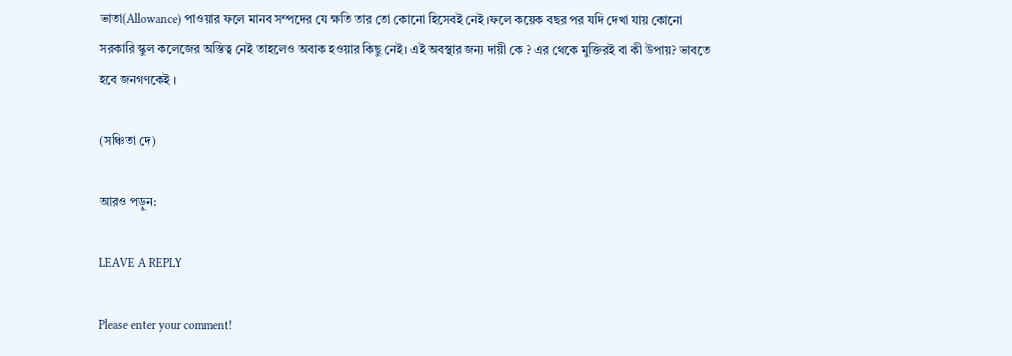ভাতা(Allowance) পাওয়ার ফলে মানব সম্পদের যে ক্ষতি তার তো কোনো হিসেবই নেই ।ফলে কয়েক বছর পর যদি দেখা যায় কোনো সরকারি স্কুল কলেজের অস্তিত্ব নেই তাহলেও অবাক হওয়ার কিছু নেই। এই অবস্থার জন্য দায়ী কে ? এর থেকে মুক্তিরই বা কী উপায়? ভাবতে হবে জনগণকেই ।

(সঞ্চিতা দে)

আরও পড়ুন:

LEAVE A REPLY

Please enter your comment!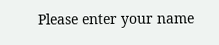Please enter your name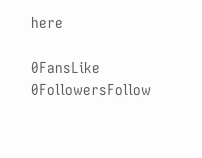here

0FansLike
0FollowersFollow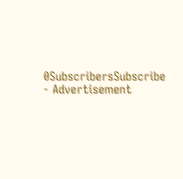0SubscribersSubscribe
- Advertisement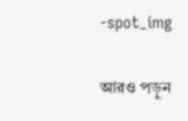-spot_img

আরও পড়ুন